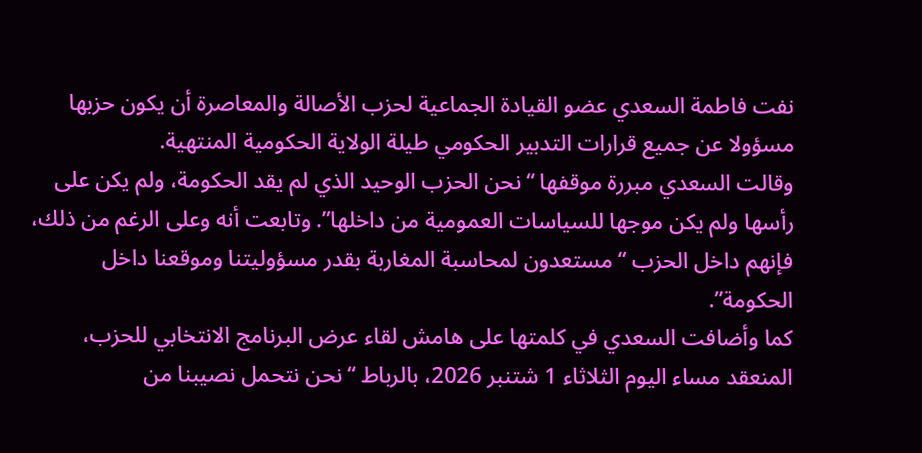نفت فاطمة السعدي عضو القيادة الجماعية لحزب الأصالة والمعاصرة أن يكون حزبها مسؤولا عن جميع قرارات التدبير الحكومي طيلة الولاية الحكومية المنتهية.
وقالت السعدي مبررة موقفها “نحن الحزب الوحيد الذي لم يقد الحكومة، ولم يكن على رأسها ولم يكن موجها للسياسات العمومية من داخلها”. وتابعت أنه وعلى الرغم من ذلك، فإنهم داخل الحزب “مستعدون لمحاسبة المغاربة بقدر مسؤوليتنا وموقعنا داخل الحكومة”.
كما وأضافت السعدي في كلمتها على هامش لقاء عرض البرنامج الانتخابي للحزب، المنعقد مساء اليوم الثلاثاء 1 شتنبر 2026، بالرباط “نحن نتحمل نصيبنا من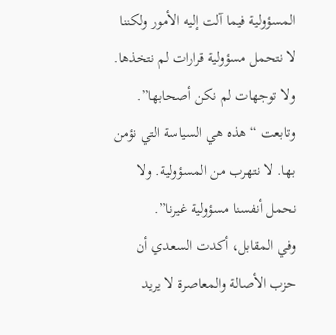المسؤولية فيما آلت إليه الأمور ولكننا لا نتحمل مسؤولية قرارات لم نتخذها. ولا توجهات لم نكن أصحابها”.
وتابعت “هذه هي السياسة التي نؤمن بها. لا نتهرب من المسؤولية. ولا نحمل أنفسنا مسؤولية غيرنا”.
وفي المقابل، أكدت السعدي أن حزب الأصالة والمعاصرة لا يريد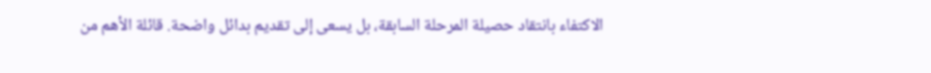الاكتفاء بانتقاد حصيلة المرحلة السابقة، بل يسعى إلى تقديم بدائل واضحة. قائلة الأهم من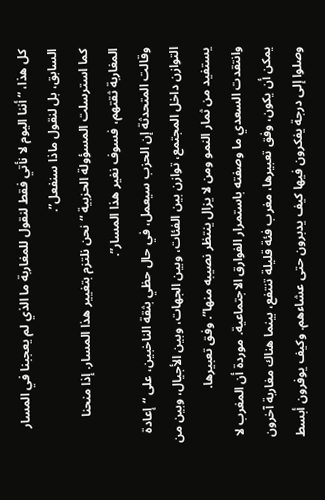كل هذا، “أننا اليوم لا نأتي فقط لنقول للمغاربة ما الذي لم يعجبنا في المسار السابق، بل لنقول ماذا سنفعل”.
كما استرسلت المسؤولة الحزبية “نحن نلتزم بتغيير هذا المسار. إذا منحنا المغاربة ثقتهم، فسوف نغير هذا المسار”.
وقالت المتحدثة إن الحزب سيعمل، في حال حظي بثقة الناخبين، على “إعادة التوازن داخل المجتمع، توازن بين الفئات، وبين الجهات، وبين الأجيال، وبين من يستفيد من ثمار النمو ومن لا يزال ينتظر نصيبه منها”. وفق تعبيرها.
وانتقدت السعدي ما وصفته باستمرار الفوارق الاجتماعية. موردة أن المغرب لا يمكن أن يكون، وفق تعبيرها، مغرب فئة قليلة تنتفع، بينما هناك مغاربة آخرون وصلوا إلى درجة يفكرون فيها كيف يدبرون حتى عشاءهم. وكيف يوفرون أبسط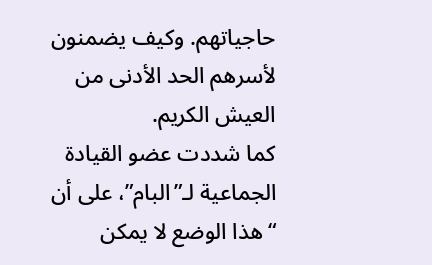حاجياتهم. وكيف يضمنون لأسرهم الحد الأدنى من العيش الكريم.
كما شددت عضو القيادة الجماعية لـ”البام”، على أن “هذا الوضع لا يمكن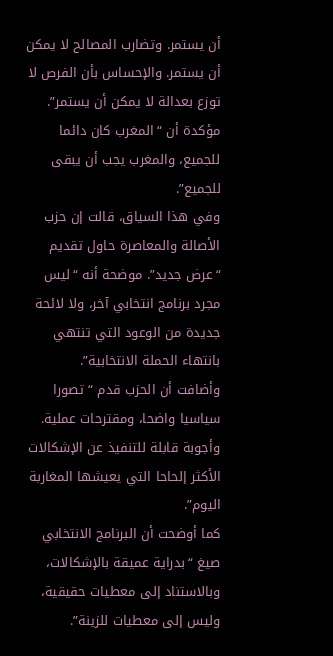أن يستمر. وتضارب المصالح لا يمكن أن يستمر. والإحساس بأن الفرص لا توزع بعدالة لا يمكن أن يستمر”. مؤكدة أن “المغرب كان دائما للجميع، والمغرب يجب أن يبقى للجميع”.
وفي هذا السياق، قالت إن حزب الأصالة والمعاصرة حاول تقديم “عرض جديد”. موضحة أنه “ليس مجرد برنامج انتخابي آخر، ولا لائحة جديدة من الوعود التي تنتهي بانتهاء الحملة الانتخابية”.
وأضافت أن الحزب قدم “تصورا سياسيا واضحا، ومقترحات عملية. وأجوبة قابلة للتنفيذ عن الإشكالات الأكثر إلحاحا التي يعيشها المغاربة اليوم”.
كما أوضحت أن البرنامج الانتخابي صيغ “بدراية عميقة بالإشكالات، وبالاستناد إلى معطيات حقيقية، وليس إلى معطيات للزينة”.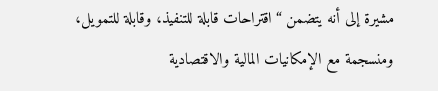مشيرة إلى أنه يتضمن “اقتراحات قابلة للتنفيذ، وقابلة للتمويل، ومنسجمة مع الإمكانيات المالية والاقتصادية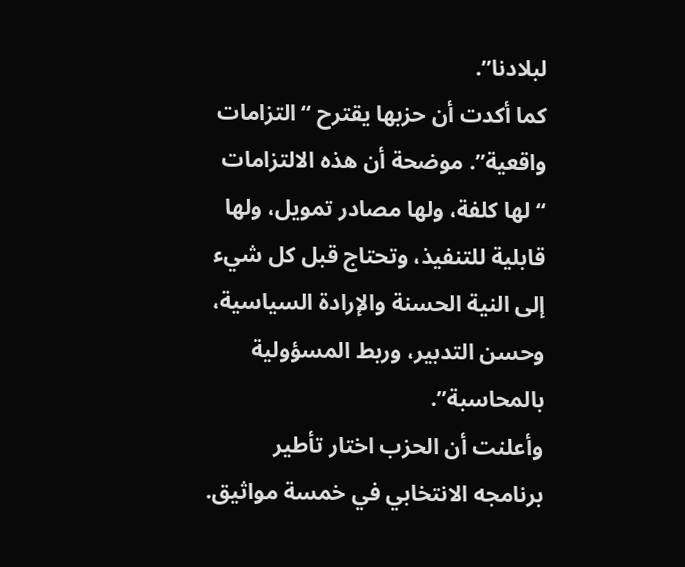لبلادنا”.
كما أكدت أن حزبها يقترح “التزامات واقعية”. موضحة أن هذه الالتزامات “لها كلفة، ولها مصادر تمويل، ولها قابلية للتنفيذ، وتحتاج قبل كل شيء إلى النية الحسنة والإرادة السياسية، وحسن التدبير، وربط المسؤولية بالمحاسبة”.
وأعلنت أن الحزب اختار تأطير برنامجه الانتخابي في خمسة مواثيق.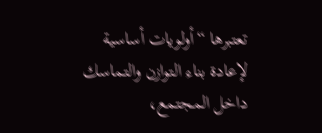تعتبرها “أولويات أساسية لإعادة بناء التوازن والتماسك داخل المجتمع،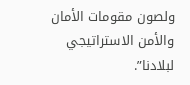ولصون مقومات الأمان والأمن الاستراتيجي لبلادنا”.